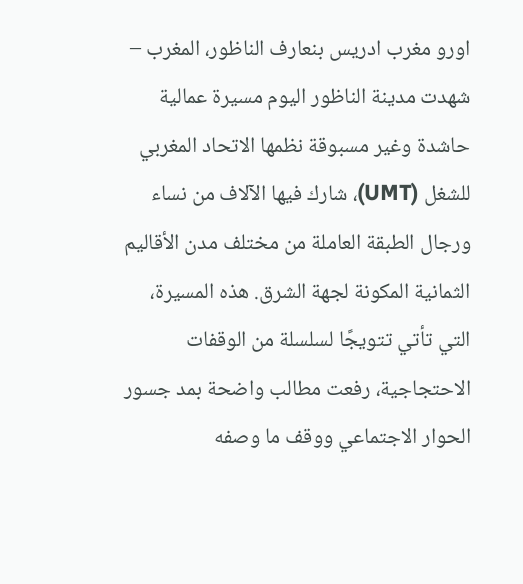اورو مغرب ادريس بنعارف الناظور، المغرب –
شهدت مدينة الناظور اليوم مسيرة عمالية حاشدة وغير مسبوقة نظمها الاتحاد المغربي للشغل (UMT)، شارك فيها الآلاف من نساء ورجال الطبقة العاملة من مختلف مدن الأقاليم الثمانية المكونة لجهة الشرق. هذه المسيرة، التي تأتي تتويجًا لسلسلة من الوقفات الاحتجاجية، رفعت مطالب واضحة بمد جسور الحوار الاجتماعي ووقف ما وصفه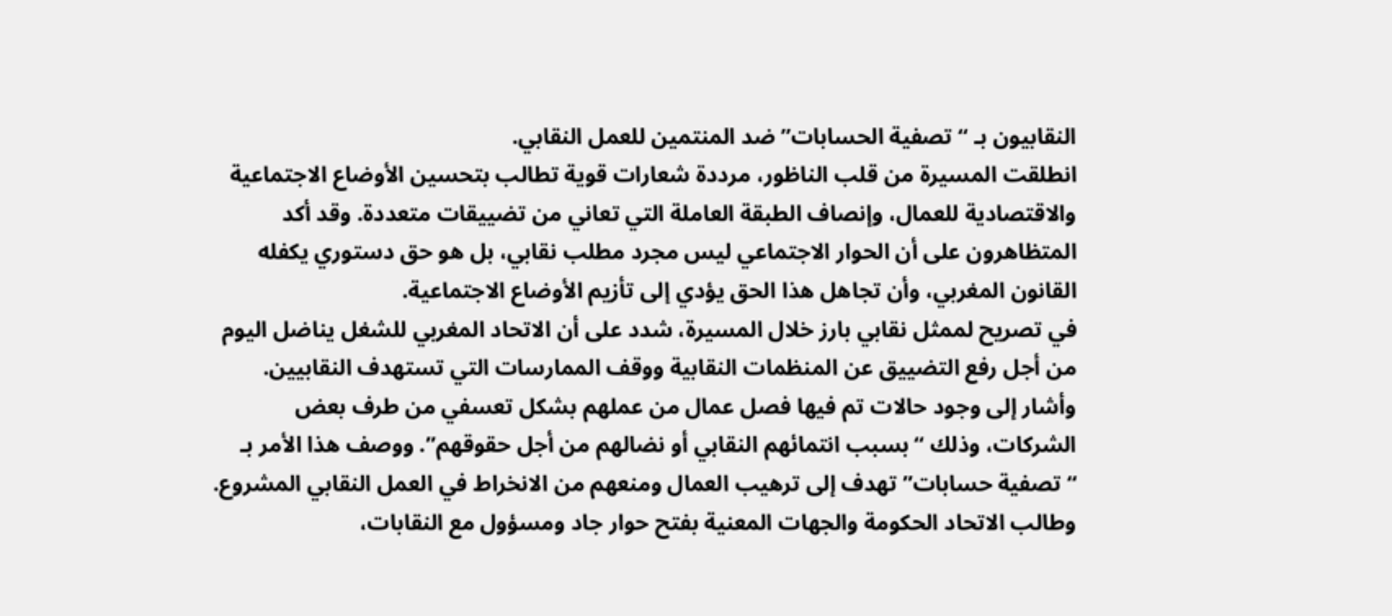النقابيون بـ “تصفية الحسابات” ضد المنتمين للعمل النقابي.
انطلقت المسيرة من قلب الناظور، مرددة شعارات قوية تطالب بتحسين الأوضاع الاجتماعية والاقتصادية للعمال، وإنصاف الطبقة العاملة التي تعاني من تضييقات متعددة. وقد أكد المتظاهرون على أن الحوار الاجتماعي ليس مجرد مطلب نقابي، بل هو حق دستوري يكفله القانون المغربي، وأن تجاهل هذا الحق يؤدي إلى تأزيم الأوضاع الاجتماعية.
في تصريح لممثل نقابي بارز خلال المسيرة، شدد على أن الاتحاد المغربي للشغل يناضل اليوم من أجل رفع التضييق عن المنظمات النقابية ووقف الممارسات التي تستهدف النقابيين. وأشار إلى وجود حالات تم فيها فصل عمال من عملهم بشكل تعسفي من طرف بعض الشركات، وذلك “بسبب انتمائهم النقابي أو نضالهم من أجل حقوقهم”. ووصف هذا الأمر بـ “تصفية حسابات” تهدف إلى ترهيب العمال ومنعهم من الانخراط في العمل النقابي المشروع.
وطالب الاتحاد الحكومة والجهات المعنية بفتح حوار جاد ومسؤول مع النقابات،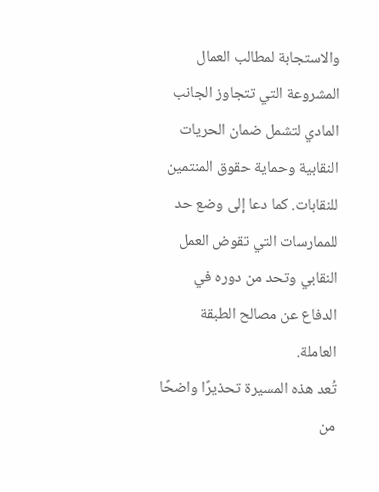والاستجابة لمطالب العمال المشروعة التي تتجاوز الجانب المادي لتشمل ضمان الحريات النقابية وحماية حقوق المنتمين للنقابات. كما دعا إلى وضع حد للممارسات التي تقوض العمل النقابي وتحد من دوره في الدفاع عن مصالح الطبقة العاملة.
تُعد هذه المسيرة تحذيرًا واضحًا من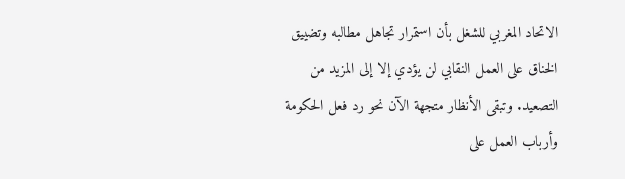الاتحاد المغربي للشغل بأن استمرار تجاهل مطالبه وتضييق الخناق على العمل النقابي لن يؤدي إلا إلى المزيد من التصعيد. وتبقى الأنظار متجهة الآن نحو رد فعل الحكومة وأرباب العمل على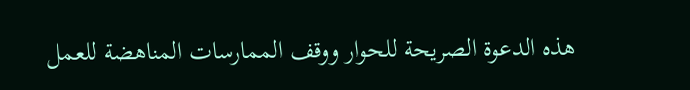هذه الدعوة الصريحة للحوار ووقف الممارسات المناهضة للعمل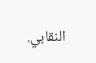النقابي.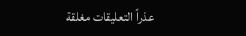عذراً التعليقات مغلقة